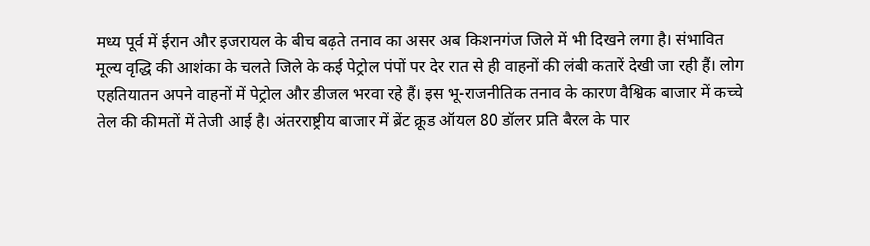मध्य पूर्व में ईरान और इजरायल के बीच बढ़ते तनाव का असर अब किशनगंज जिले में भी दिखने लगा है। संभावित मूल्य वृद्धि की आशंका के चलते जिले के कई पेट्रोल पंपों पर देर रात से ही वाहनों की लंबी कतारें देखी जा रही हैं। लोग एहतियातन अपने वाहनों में पेट्रोल और डीजल भरवा रहे हैं। इस भू-राजनीतिक तनाव के कारण वैश्विक बाजार में कच्चे तेल की कीमतों में तेजी आई है। अंतरराष्ट्रीय बाजार में ब्रेंट क्रूड ऑयल 80 डॉलर प्रति बैरल के पार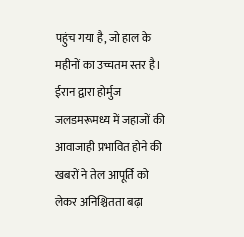पहुंच गया है, जो हाल के महीनों का उच्चतम स्तर है। ईरान द्वारा होर्मुज जलडमरूमध्य में जहाजों की आवाजाही प्रभावित होने की खबरों ने तेल आपूर्ति को लेकर अनिश्चितता बढ़ा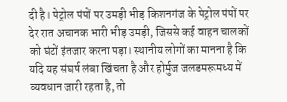दी है। पेट्रोल पंपों पर उमड़ी भीड़ किशनगंज के पेट्रोल पंपों पर देर रात अचानक भारी भीड़ उमड़ी, जिससे कई वाहन चालकों को घंटों इंतजार करना पड़ा। स्थानीय लोगों का मानना है कि यदि यह संघर्ष लंबा खिंचता है और होर्मुज जलडमरूमध्य में व्यवधान जारी रहता है, तो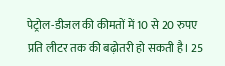पेट्रोल-डीजल की कीमतों में 10 से 20 रुपए प्रति लीटर तक की बढ़ोतरी हो सकती है। 25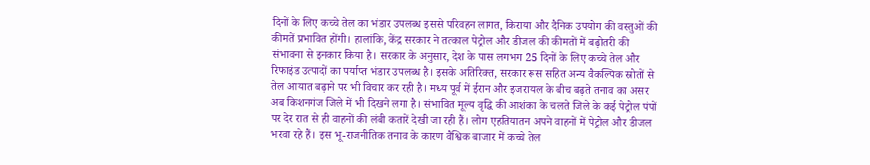दिनों के लिए कच्चे तेल का भंडार उपलब्ध इससे परिवहन लागत, किराया और दैनिक उपयोग की वस्तुओं की कीमतें प्रभावित होंगी। हालांकि, केंद्र सरकार ने तत्काल पेट्रोल और डीजल की कीमतों में बढ़ोतरी की संभावना से इनकार किया है। सरकार के अनुसार, देश के पास लगभग 25 दिनों के लिए कच्चे तेल और रिफाइंड उत्पादों का पर्याप्त भंडार उपलब्ध है। इसके अतिरिक्त, सरकार रूस सहित अन्य वैकल्पिक स्रोतों से तेल आयात बढ़ाने पर भी विचार कर रही है। मध्य पूर्व में ईरान और इजरायल के बीच बढ़ते तनाव का असर अब किशनगंज जिले में भी दिखने लगा है। संभावित मूल्य वृद्धि की आशंका के चलते जिले के कई पेट्रोल पंपों पर देर रात से ही वाहनों की लंबी कतारें देखी जा रही हैं। लोग एहतियातन अपने वाहनों में पेट्रोल और डीजल भरवा रहे हैं। इस भू-राजनीतिक तनाव के कारण वैश्विक बाजार में कच्चे तेल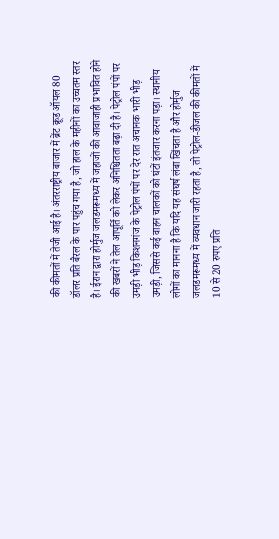की कीमतों में तेजी आई है। अंतरराष्ट्रीय बाजार में ब्रेंट क्रूड ऑयल 80 डॉलर प्रति बैरल के पार पहुंच गया है, जो हाल के महीनों का उच्चतम स्तर है। ईरान द्वारा होर्मुज जलडमरूमध्य में जहाजों की आवाजाही प्रभावित होने की खबरों ने तेल आपूर्ति को लेकर अनिश्चितता बढ़ा दी है। पेट्रोल पंपों पर उमड़ी भीड़ किशनगंज के पेट्रोल पंपों पर देर रात अचानक भारी भीड़ उमड़ी, जिससे कई वाहन चालकों को घंटों इंतजार करना पड़ा। स्थानीय लोगों का मानना है कि यदि यह संघर्ष लंबा खिंचता है और होर्मुज जलडमरूमध्य में व्यवधान जारी रहता है, तो पेट्रोल-डीजल की कीमतों में 10 से 20 रुपए प्रति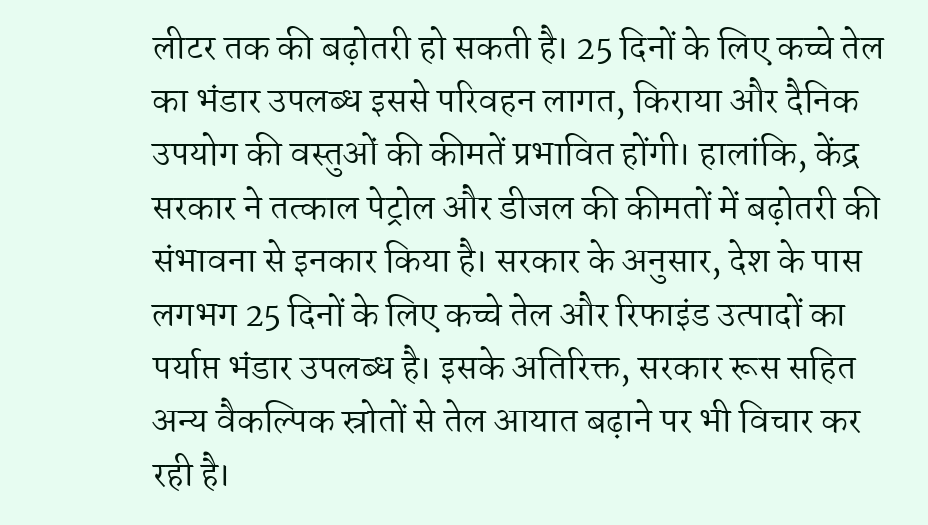लीटर तक की बढ़ोतरी हो सकती है। 25 दिनों के लिए कच्चे तेल का भंडार उपलब्ध इससे परिवहन लागत, किराया और दैनिक उपयोग की वस्तुओं की कीमतें प्रभावित होंगी। हालांकि, केंद्र सरकार ने तत्काल पेट्रोल और डीजल की कीमतों में बढ़ोतरी की संभावना से इनकार किया है। सरकार के अनुसार, देश के पास लगभग 25 दिनों के लिए कच्चे तेल और रिफाइंड उत्पादों का पर्याप्त भंडार उपलब्ध है। इसके अतिरिक्त, सरकार रूस सहित अन्य वैकल्पिक स्रोतों से तेल आयात बढ़ाने पर भी विचार कर रही है।